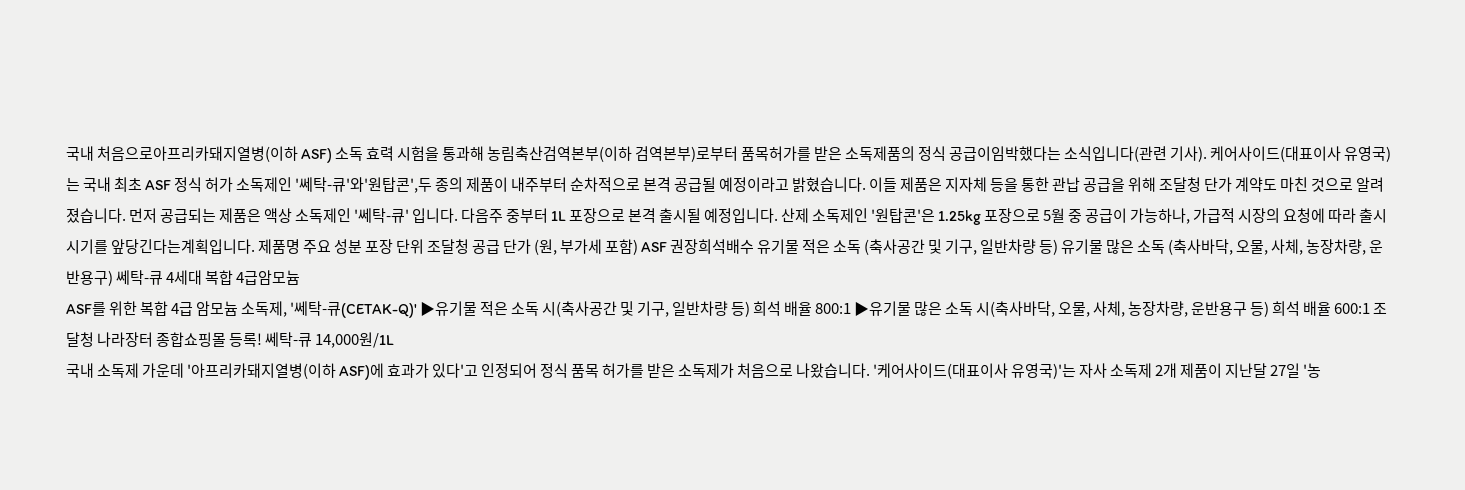국내 처음으로아프리카돼지열병(이하 ASF) 소독 효력 시험을 통과해 농림축산검역본부(이하 검역본부)로부터 품목허가를 받은 소독제품의 정식 공급이임박했다는 소식입니다(관련 기사). 케어사이드(대표이사 유영국)는 국내 최초 ASF 정식 허가 소독제인 '쎄탁-큐'와'원탑콘',두 종의 제품이 내주부터 순차적으로 본격 공급될 예정이라고 밝혔습니다. 이들 제품은 지자체 등을 통한 관납 공급을 위해 조달청 단가 계약도 마친 것으로 알려졌습니다. 먼저 공급되는 제품은 액상 소독제인 '쎄탁-큐' 입니다. 다음주 중부터 1L 포장으로 본격 출시될 예정입니다. 산제 소독제인 '원탑콘'은 1.25kg 포장으로 5월 중 공급이 가능하나, 가급적 시장의 요청에 따라 출시 시기를 앞당긴다는계획입니다. 제품명 주요 성분 포장 단위 조달청 공급 단가 (원, 부가세 포함) ASF 권장희석배수 유기물 적은 소독 (축사공간 및 기구, 일반차량 등) 유기물 많은 소독 (축사바닥, 오물, 사체, 농장차량, 운반용구) 쎄탁-큐 4세대 복합 4급암모늄
ASF를 위한 복합 4급 암모늄 소독제, '쎄탁-큐(CETAK-Q)' ▶유기물 적은 소독 시(축사공간 및 기구, 일반차량 등) 희석 배율 800:1 ▶유기물 많은 소독 시(축사바닥, 오물, 사체, 농장차량, 운반용구 등) 희석 배율 600:1 조달청 나라장터 종합쇼핑몰 등록! 쎄탁-큐 14,000원/1L
국내 소독제 가운데 '아프리카돼지열병(이하 ASF)에 효과가 있다'고 인정되어 정식 품목 허가를 받은 소독제가 처음으로 나왔습니다. '케어사이드(대표이사 유영국)'는 자사 소독제 2개 제품이 지난달 27일 '농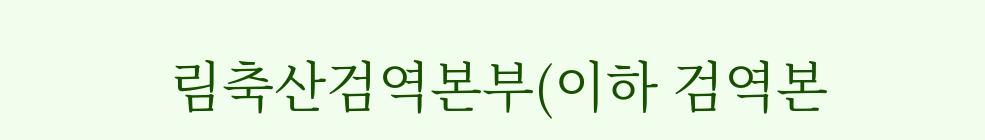림축산검역본부(이하 검역본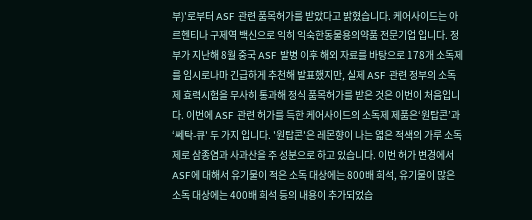부)'로부터 ASF 관련 품목허가를 받았다고 밝혔습니다. 케어사이드는 아르헨티나 구제역 백신으로 익히 익숙한동물용의약품 전문기업 입니다. 정부가 지난해 8월 중국 ASF 발병 이후 해외 자료를 바탕으로 178개 소독제를 임시로나마 긴급하게 추천해 발표했지만, 실제 ASF 관련 정부의 소독제 효력시험을 무사히 통과해 정식 품목허가를 받은 것은 이번이 처음입니다. 이번에 ASF 관련 허가를 득한 케어사이드의 소독제 제품은‘원탑콘’과 ‘쎄탁-큐' 두 가지 입니다. '원탑콘'은 레몬향이 나는 엷은 적색의 가루 소독제로 삼종염과 사과산을 주 성분으로 하고 있습니다. 이번 허가 변경에서ASF에 대해서 유기물이 적은 소독 대상에는 800배 희석, 유기물이 많은 소독 대상에는 400배 희석 등의 내용이 추가되었습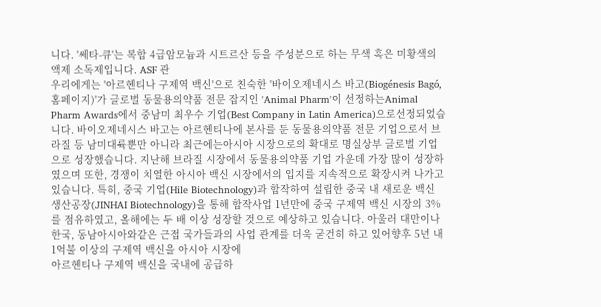니다. '쎄타-큐'는 복합 4급암모늄과 시트르산 등을 주성분으로 하는 무색 혹은 미황색의 액제 소독제입니다. ASF 관
우리에게는 '아르헨티나 구제역 백신'으로 친숙한 '바이오제네시스 바고(Biogénesis Bagó, 홈페이지)'가 글로벌 동물용의약품 전문 잡지인 'Animal Pharm'이 선정하는Animal Pharm Awards에서 중남미 최우수 기업(Best Company in Latin America)으로선정되었습니다. 바이오제네시스 바고는 아르헨티나에 본사를 둔 동물용의약품 전문 기업으로서 브라질 등 남미대륙뿐만 아니라 최근에는아시아 시장으로의 확대로 명실상부 글로벌 기업으로 성장했습니다. 지난해 브라질 시장에서 동물용의약품 기업 가운데 가장 많이 성장하였으며 또한, 경쟁이 치열한 아시아 백신 시장에서의 입지를 지속적으로 확장시켜 나가고 있습니다. 특히, 중국 기업(Hile Biotechnology)과 합작하여 설립한 중국 내 새로운 백신 생산공장(JINHAI Biotechnology)을 통해 합작사업 1년만에 중국 구제역 백신 시장의 3%를 점유하였고, 올해에는 두 배 이상 성장할 것으로 예상하고 있습니다. 아울러 대만이나 한국, 동남아시아와같은 근접 국가들과의 사업 관계를 더욱 굳건히 하고 있어향후 5년 내 1억불 이상의 구제역 백신을 아시아 시장에
아르헨티나 구제역 백신을 국내에 공급하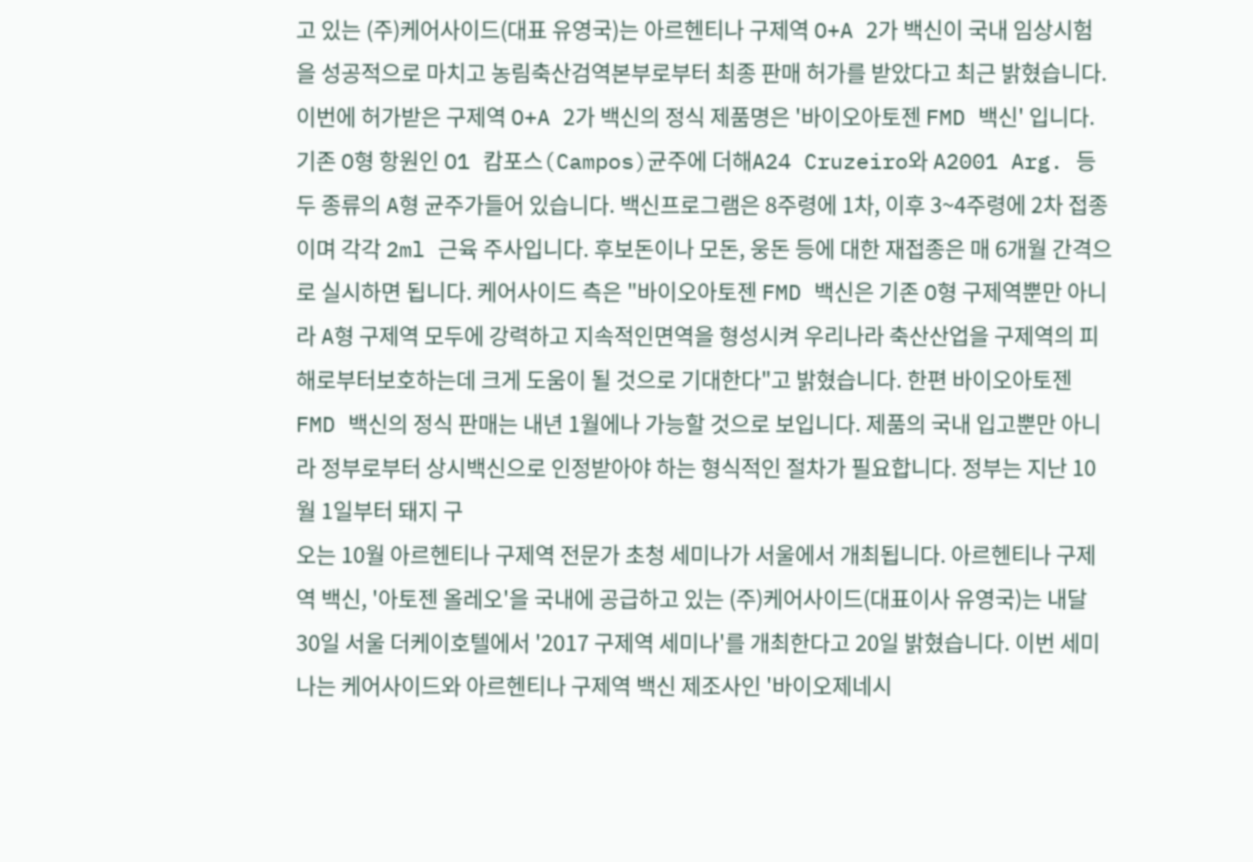고 있는 (주)케어사이드(대표 유영국)는 아르헨티나 구제역 O+A 2가 백신이 국내 임상시험을 성공적으로 마치고 농림축산검역본부로부터 최종 판매 허가를 받았다고 최근 밝혔습니다. 이번에 허가받은 구제역 O+A 2가 백신의 정식 제품명은 '바이오아토젠 FMD 백신' 입니다. 기존 O형 항원인 O1 캄포스(Campos)균주에 더해A24 Cruzeiro와 A2001 Arg. 등 두 종류의 A형 균주가들어 있습니다. 백신프로그램은 8주령에 1차, 이후 3~4주령에 2차 접종이며 각각 2ml 근육 주사입니다. 후보돈이나 모돈, 웅돈 등에 대한 재접종은 매 6개월 간격으로 실시하면 됩니다. 케어사이드 측은 "바이오아토젠 FMD 백신은 기존 O형 구제역뿐만 아니라 A형 구제역 모두에 강력하고 지속적인면역을 형성시켜 우리나라 축산산업을 구제역의 피해로부터보호하는데 크게 도움이 될 것으로 기대한다"고 밝혔습니다. 한편 바이오아토젠 FMD 백신의 정식 판매는 내년 1월에나 가능할 것으로 보입니다. 제품의 국내 입고뿐만 아니라 정부로부터 상시백신으로 인정받아야 하는 형식적인 절차가 필요합니다. 정부는 지난 10월 1일부터 돼지 구
오는 10월 아르헨티나 구제역 전문가 초청 세미나가 서울에서 개최됩니다. 아르헨티나 구제역 백신, '아토젠 올레오'을 국내에 공급하고 있는 (주)케어사이드(대표이사 유영국)는 내달 30일 서울 더케이호텔에서 '2017 구제역 세미나'를 개최한다고 20일 밝혔습니다. 이번 세미나는 케어사이드와 아르헨티나 구제역 백신 제조사인 '바이오제네시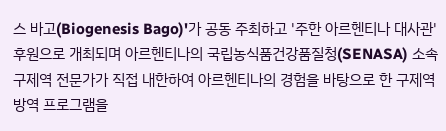스 바고(Biogenesis Bago)'가 공동 주최하고 '주한 아르헨티나 대사관' 후원으로 개최되며 아르헨티나의 국립농식품건강품질청(SENASA) 소속 구제역 전문가가 직접 내한하여 아르헨티나의 경험을 바탕으로 한 구제역 방역 프로그램을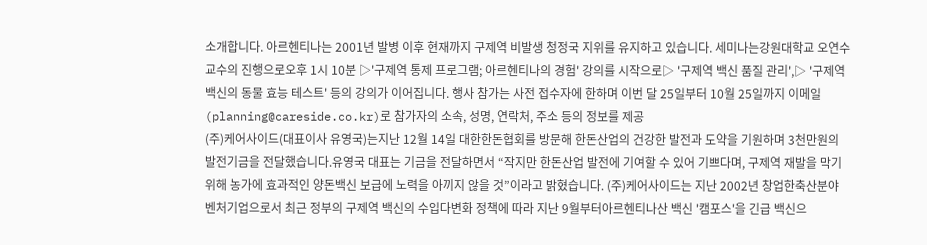소개합니다. 아르헨티나는 2001년 발병 이후 현재까지 구제역 비발생 청정국 지위를 유지하고 있습니다. 세미나는강원대학교 오연수 교수의 진행으로오후 1시 10분 ▷'구제역 통제 프로그램; 아르헨티나의 경험' 강의를 시작으로▷ '구제역 백신 품질 관리',▷ '구제역 백신의 동물 효능 테스트' 등의 강의가 이어집니다. 행사 참가는 사전 접수자에 한하며 이번 달 25일부터 10월 25일까지 이메일(planning@careside.co.kr)로 참가자의 소속, 성명, 연락처, 주소 등의 정보를 제공
(주)케어사이드(대표이사 유영국)는지난 12월 14일 대한한돈협회를 방문해 한돈산업의 건강한 발전과 도약을 기원하며 3천만원의 발전기금을 전달했습니다.유영국 대표는 기금을 전달하면서 “작지만 한돈산업 발전에 기여할 수 있어 기쁘다며, 구제역 재발을 막기 위해 농가에 효과적인 양돈백신 보급에 노력을 아끼지 않을 것”이라고 밝혔습니다. (주)케어사이드는 지난 2002년 창업한축산분야 벤처기업으로서 최근 정부의 구제역 백신의 수입다변화 정책에 따라 지난 9월부터아르헨티나산 백신 '캠포스'을 긴급 백신으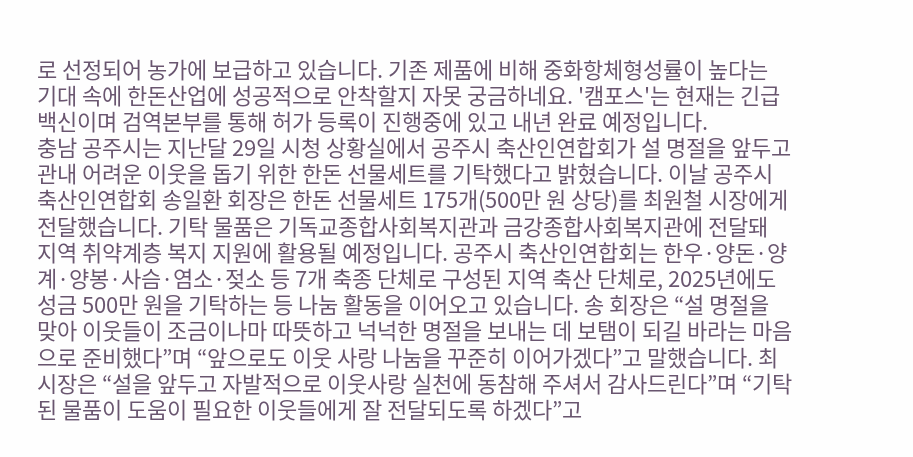로 선정되어 농가에 보급하고 있습니다. 기존 제품에 비해 중화항체형성률이 높다는 기대 속에 한돈산업에 성공적으로 안착할지 자못 궁금하네요. '캠포스'는 현재는 긴급백신이며 검역본부를 통해 허가 등록이 진행중에 있고 내년 완료 예정입니다.
충남 공주시는 지난달 29일 시청 상황실에서 공주시 축산인연합회가 설 명절을 앞두고 관내 어려운 이웃을 돕기 위한 한돈 선물세트를 기탁했다고 밝혔습니다. 이날 공주시 축산인연합회 송일환 회장은 한돈 선물세트 175개(500만 원 상당)를 최원철 시장에게 전달했습니다. 기탁 물품은 기독교종합사회복지관과 금강종합사회복지관에 전달돼 지역 취약계층 복지 지원에 활용될 예정입니다. 공주시 축산인연합회는 한우·양돈·양계·양봉·사슴·염소·젖소 등 7개 축종 단체로 구성된 지역 축산 단체로, 2025년에도 성금 500만 원을 기탁하는 등 나눔 활동을 이어오고 있습니다. 송 회장은 “설 명절을 맞아 이웃들이 조금이나마 따뜻하고 넉넉한 명절을 보내는 데 보탬이 되길 바라는 마음으로 준비했다”며 “앞으로도 이웃 사랑 나눔을 꾸준히 이어가겠다”고 말했습니다. 최 시장은 “설을 앞두고 자발적으로 이웃사랑 실천에 동참해 주셔서 감사드린다”며 “기탁된 물품이 도움이 필요한 이웃들에게 잘 전달되도록 하겠다”고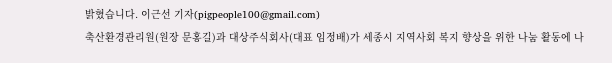밝혔습니다. 이근선 기자(pigpeople100@gmail.com)
축산환경관리원(원장 문홍길)과 대상주식회사(대표 임정배)가 세종시 지역사회 복지 향상을 위한 나눔 활동에 나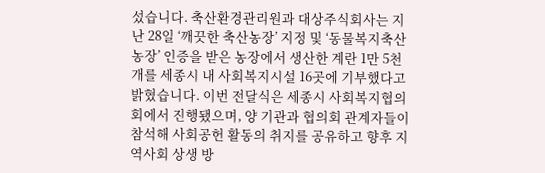섰습니다. 축산환경관리원과 대상주식회사는 지난 28일 ‘깨끗한 축산농장’ 지정 및 ‘동물복지축산농장’ 인증을 받은 농장에서 생산한 계란 1만 5천 개를 세종시 내 사회복지시설 16곳에 기부했다고 밝혔습니다. 이번 전달식은 세종시 사회복지협의회에서 진행됐으며, 양 기관과 협의회 관계자들이 참석해 사회공헌 활동의 취지를 공유하고 향후 지역사회 상생 방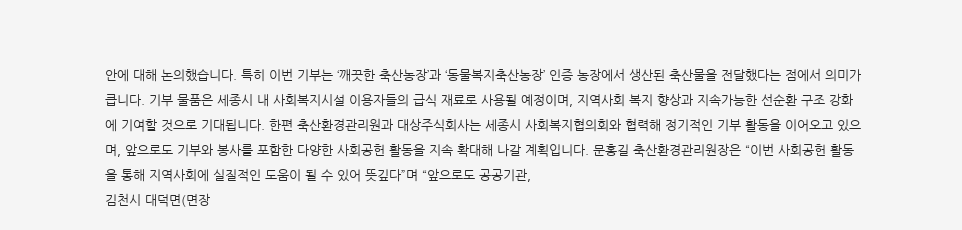안에 대해 논의했습니다. 특히 이번 기부는 ‘깨끗한 축산농장’과 ‘동물복지축산농장’ 인증 농장에서 생산된 축산물을 전달했다는 점에서 의미가 큽니다. 기부 물품은 세종시 내 사회복지시설 이용자들의 급식 재료로 사용될 예정이며, 지역사회 복지 향상과 지속가능한 선순환 구조 강화에 기여할 것으로 기대됩니다. 한편 축산환경관리원과 대상주식회사는 세종시 사회복지협의회와 협력해 정기적인 기부 활동을 이어오고 있으며, 앞으로도 기부와 봉사를 포함한 다양한 사회공헌 활동을 지속 확대해 나갈 계획입니다. 문홍길 축산환경관리원장은 “이번 사회공헌 활동을 통해 지역사회에 실질적인 도움이 될 수 있어 뜻깊다”며 “앞으로도 공공기관,
김천시 대덕면(면장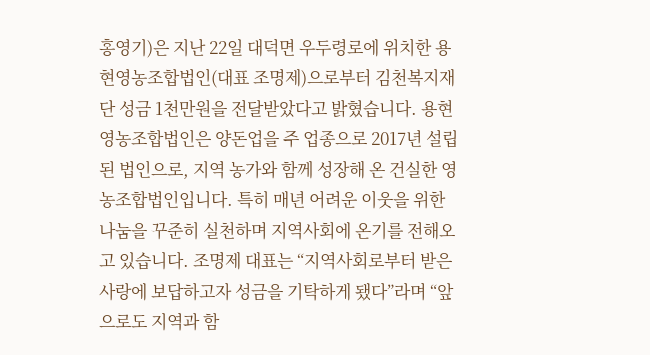홍영기)은 지난 22일 대덕면 우두령로에 위치한 용현영농조합법인(대표 조명제)으로부터 김천복지재단 성금 1천만원을 전달받았다고 밝혔습니다. 용현영농조합법인은 양돈업을 주 업종으로 2017년 설립된 법인으로, 지역 농가와 함께 성장해 온 건실한 영농조합법인입니다. 특히 매년 어려운 이웃을 위한 나눔을 꾸준히 실천하며 지역사회에 온기를 전해오고 있습니다. 조명제 대표는 “지역사회로부터 받은 사랑에 보답하고자 성금을 기탁하게 됐다”라며 “앞으로도 지역과 함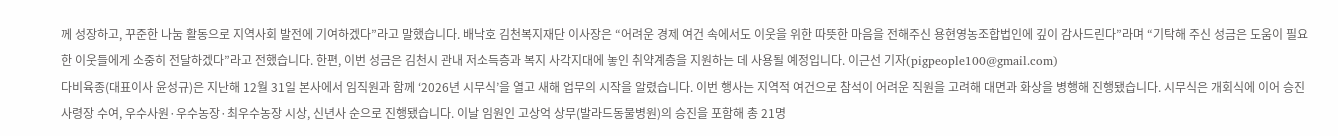께 성장하고, 꾸준한 나눔 활동으로 지역사회 발전에 기여하겠다”라고 말했습니다. 배낙호 김천복지재단 이사장은 “어려운 경제 여건 속에서도 이웃을 위한 따뜻한 마음을 전해주신 용현영농조합법인에 깊이 감사드린다”라며 “기탁해 주신 성금은 도움이 필요한 이웃들에게 소중히 전달하겠다”라고 전했습니다. 한편, 이번 성금은 김천시 관내 저소득층과 복지 사각지대에 놓인 취약계층을 지원하는 데 사용될 예정입니다. 이근선 기자(pigpeople100@gmail.com)
다비육종(대표이사 윤성규)은 지난해 12월 31일 본사에서 임직원과 함께 ‘2026년 시무식’을 열고 새해 업무의 시작을 알렸습니다. 이번 행사는 지역적 여건으로 참석이 어려운 직원을 고려해 대면과 화상을 병행해 진행됐습니다. 시무식은 개회식에 이어 승진 사령장 수여, 우수사원·우수농장·최우수농장 시상, 신년사 순으로 진행됐습니다. 이날 임원인 고상억 상무(발라드동물병원)의 승진을 포함해 총 21명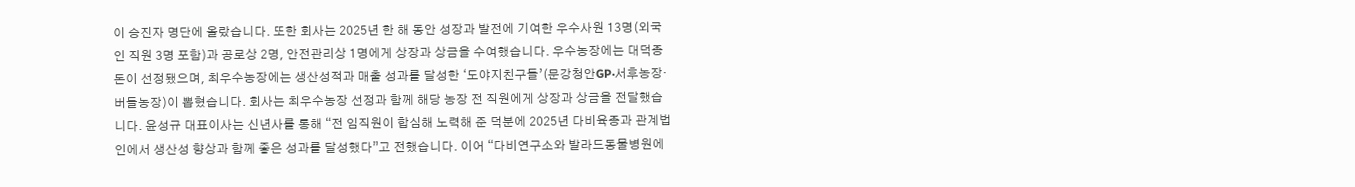이 승진자 명단에 올랐습니다. 또한 회사는 2025년 한 해 동안 성장과 발전에 기여한 우수사원 13명(외국인 직원 3명 포함)과 공로상 2명, 안전관리상 1명에게 상장과 상금을 수여했습니다. 우수농장에는 대덕종돈이 선정됐으며, 최우수농장에는 생산성적과 매출 성과를 달성한 ‘도야지친구들’(문강청안GP·서후농장·버들농장)이 뽑혔습니다. 회사는 최우수농장 선정과 함께 해당 농장 전 직원에게 상장과 상금을 전달했습니다. 윤성규 대표이사는 신년사를 통해 “전 임직원이 합심해 노력해 준 덕분에 2025년 다비육종과 관계법인에서 생산성 향상과 함께 좋은 성과를 달성했다”고 전했습니다. 이어 “다비연구소와 발라드동물병원에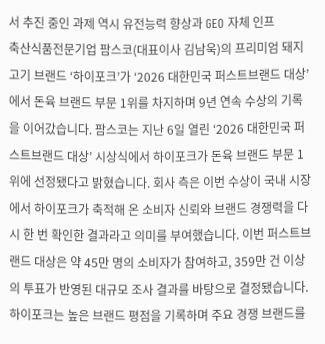서 추진 중인 과제 역시 유전능력 향상과 GEO 자체 인프
축산식품전문기업 팜스코(대표이사 김남욱)의 프리미엄 돼지고기 브랜드 ‘하이포크’가 ‘2026 대한민국 퍼스트브랜드 대상’에서 돈육 브랜드 부문 1위를 차지하며 9년 연속 수상의 기록을 이어갔습니다. 팜스코는 지난 6일 열린 ‘2026 대한민국 퍼스트브랜드 대상’ 시상식에서 하이포크가 돈육 브랜드 부문 1위에 선정됐다고 밝혔습니다. 회사 측은 이번 수상이 국내 시장에서 하이포크가 축적해 온 소비자 신뢰와 브랜드 경쟁력을 다시 한 번 확인한 결과라고 의미를 부여했습니다. 이번 퍼스트브랜드 대상은 약 45만 명의 소비자가 참여하고, 359만 건 이상의 투표가 반영된 대규모 조사 결과를 바탕으로 결정됐습니다. 하이포크는 높은 브랜드 평점을 기록하며 주요 경쟁 브랜드를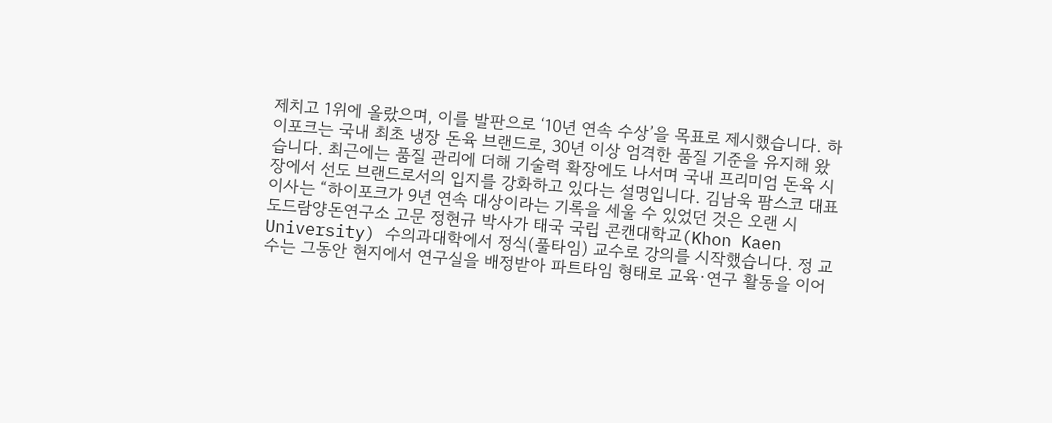제치고 1위에 올랐으며, 이를 발판으로 ‘10년 연속 수상’을 목표로 제시했습니다. 하이포크는 국내 최초 냉장 돈육 브랜드로, 30년 이상 엄격한 품질 기준을 유지해 왔습니다. 최근에는 품질 관리에 더해 기술력 확장에도 나서며 국내 프리미엄 돈육 시장에서 선도 브랜드로서의 입지를 강화하고 있다는 설명입니다. 김남욱 팜스코 대표이사는 “하이포크가 9년 연속 대상이라는 기록을 세울 수 있었던 것은 오랜 시
도드람양돈연구소 고문 정현규 박사가 태국 국립 콘캔대학교(Khon Kaen University) 수의과대학에서 정식(풀타임) 교수로 강의를 시작했습니다. 정 교수는 그동안 현지에서 연구실을 배정받아 파트타임 형태로 교육·연구 활동을 이어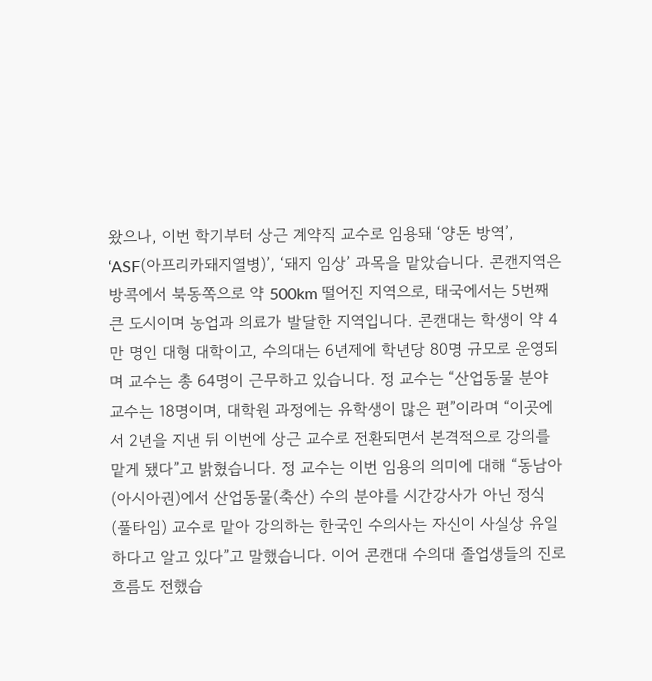왔으나, 이번 학기부터 상근 계약직 교수로 임용돼 ‘양돈 방역’, ‘ASF(아프리카돼지열병)’, ‘돼지 임상’ 과목을 맡았습니다. 콘캔지역은 방콕에서 북동쪽으로 약 500km 떨어진 지역으로, 태국에서는 5번째 큰 도시이며 농업과 의료가 발달한 지역입니다. 콘캔대는 학생이 약 4만 명인 대형 대학이고, 수의대는 6년제에 학년당 80명 규모로 운영되며 교수는 총 64명이 근무하고 있습니다. 정 교수는 “산업동물 분야 교수는 18명이며, 대학원 과정에는 유학생이 많은 편”이라며 “이곳에서 2년을 지낸 뒤 이번에 상근 교수로 전환되면서 본격적으로 강의를 맡게 됐다”고 밝혔습니다. 정 교수는 이번 임용의 의미에 대해 “동남아(아시아권)에서 산업동물(축산) 수의 분야를 시간강사가 아닌 정식(풀타임) 교수로 맡아 강의하는 한국인 수의사는 자신이 사실상 유일하다고 알고 있다”고 말했습니다. 이어 콘캔대 수의대 졸업생들의 진로 흐름도 전했습